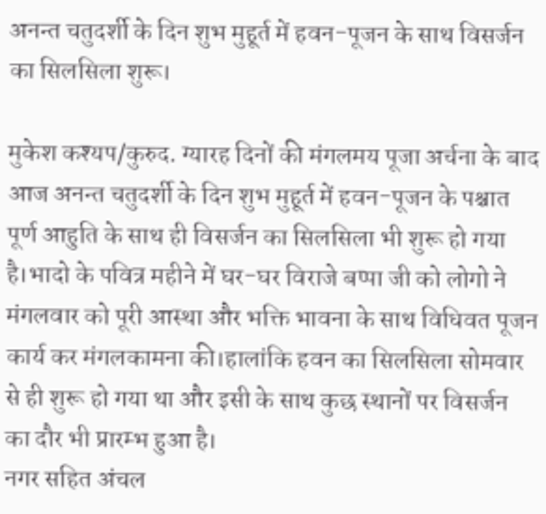अनन्त चतुदर्शी के दिन शुभ मुहूर्त में हवन-पूजन के साथ विसर्जन का सिलसिला शुरू।

मुकेश कश्यप/कुरुद. ग्यारह दिनों की मंगलमय पूजा अर्चना के बाद आज अनन्त चतुदर्शी के दिन शुभ मुहूर्त में हवन-पूजन के पश्चात पूर्ण आहुति के साथ ही विसर्जन का सिलसिला भी शुरू हो गया है।भादो के पवित्र महीने में घर-घर विराजे बप्पा जी को लोगो ने मंगलवार को पूरी आस्था और भक्ति भावना के साथ विधिवत पूजन कार्य कर मंगलकामना की।हालांकि हवन का सिलसिला सोमवार से ही शुरू हो गया था और इसी के साथ कुछ स्थानों पर विसर्जन का दौर भी प्रारम्भ हुआ है।
नगर सहित अंचल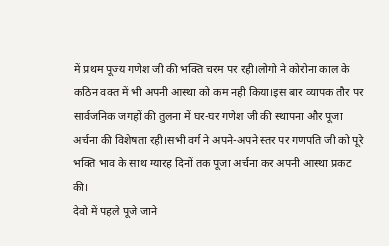में प्रथम पूज्य गणेश जी की भक्ति चरम पर रही।लोगो ने कोरोना काल के कठिन वक्त में भी अपनी आस्था को कम नही किया।इस बार व्यापक तौर पर सार्वजनिक जगहों की तुलना में घर-घर गणेश जी की स्थापना और पूजा अर्चना की विशेषता रही।सभी वर्ग ने अपने-अपने स्तर पर गणपति जी को पूरे भक्ति भाव के साथ ग्यारह दिनों तक पूजा अर्चना कर अपनी आस्था प्रकट की।
देवो में पहले पूजे जाने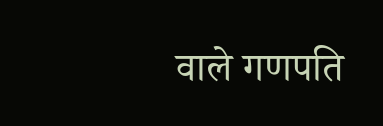वाले गणपति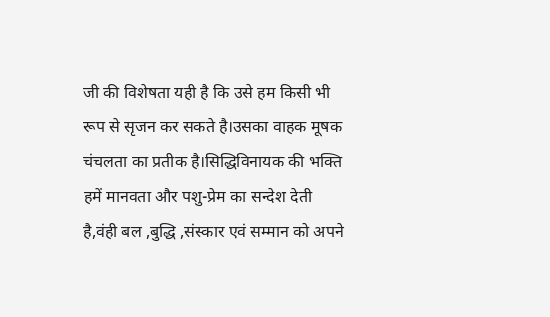जी की विशेषता यही है कि उसे हम किसी भी रूप से सृजन कर सकते है।उसका वाहक मूषक चंचलता का प्रतीक है।सिद्धिविनायक की भक्ति हमें मानवता और पशु-प्रेम का सन्देश देती है,वंही बल ,बुद्धि ,संस्कार एवं सम्मान को अपने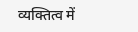व्यक्तित्व में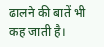ढालने की बातें भी कह जाती है।